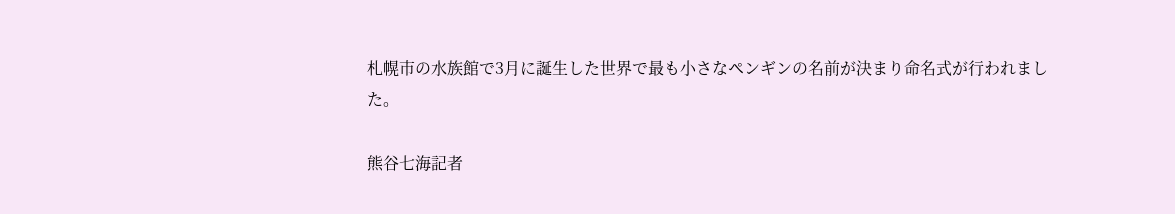札幌市の水族館で3月に誕生した世界で最も小さなペンギンの名前が決まり命名式が行われました。

熊谷七海記者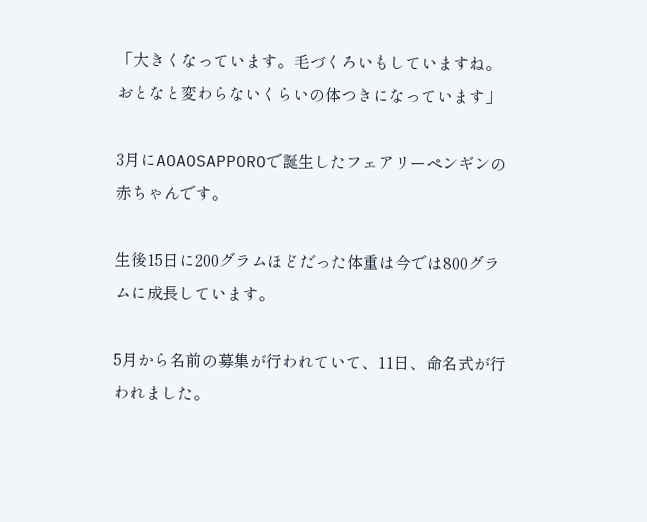「大きくなっています。毛づくろいもしていますね。おとなと変わらないくらいの体つきになっています」

3月にAOAOSAPPOROで誕生したフェアリーペンギンの赤ちゃんです。

生後15日に200グラムほどだった体重は今では800グラムに成長しています。

5月から名前の募集が行われていて、11日、命名式が行われました。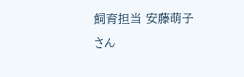飼育担当 安藤萌子さん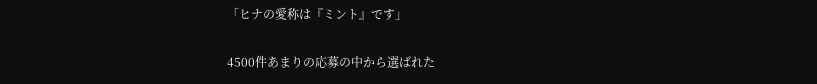「ヒナの愛称は『ミント』です」

4500件あまりの応募の中から選ばれた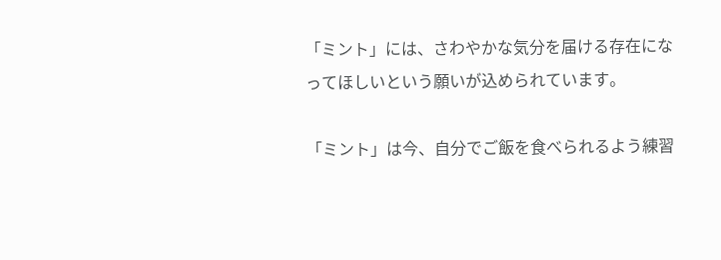「ミント」には、さわやかな気分を届ける存在になってほしいという願いが込められています。

「ミント」は今、自分でご飯を食べられるよう練習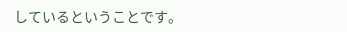しているということです。